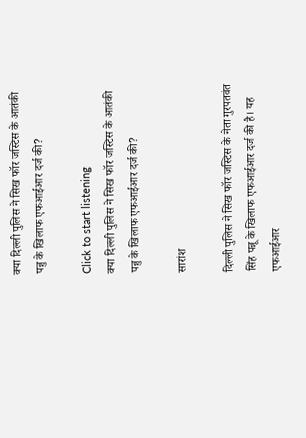क्या दिल्ली पुलिस ने सिख फॉर जस्टिस के आतंकी पन्नु के खिलाफ एफआईआर दर्ज की?

Click to start listening
क्या दिल्ली पुलिस ने सिख फॉर जस्टिस के आतंकी पन्नु के खिलाफ एफआईआर दर्ज की?

सारांश

दिल्ली पुलिस ने सिख फॉर जस्टिस के नेता गुरपतवंत सिंह पन्नू के खिलाफ एफआईआर दर्ज की है। यह एफआईआर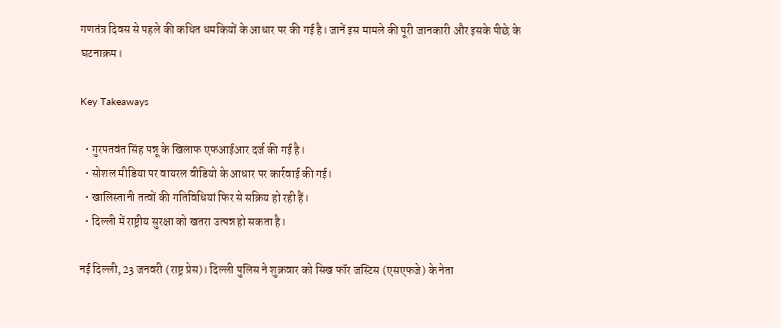गणतंत्र दिवस से पहले की कथित धमकियों के आधार पर की गई है। जानें इस मामले की पूरी जानकारी और इसके पीछे के घटनाक्रम।

Key Takeaways

  • गुरपतवंत सिंह पन्नू के खिलाफ एफआईआर दर्ज की गई है।
  • सोशल मीडिया पर वायरल वीडियो के आधार पर कार्रवाई की गई।
  • खालिस्तानी तत्वों की गतिविधियां फिर से सक्रिय हो रही हैं।
  • दिल्ली में राष्ट्रीय सुरक्षा को खतरा उत्पन्न हो सकता है।

नई दिल्ली, 23 जनवरी (राष्ट्र प्रेस)। दिल्ली पुलिस ने शुक्रवार को सिख फॉर जस्टिस (एसएफजे) के नेता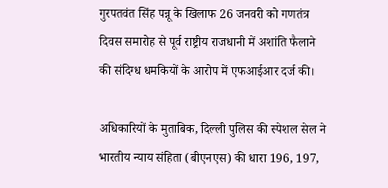गुरपतवंत सिंह पन्नू के खिलाफ 26 जनवरी को गणतंत्र दिवस समारोह से पूर्व राष्ट्रीय राजधानी में अशांति फैलाने की संदिग्ध धमकियों के आरोप में एफआईआर दर्ज की।

अधिकारियों के मुताबिक, दिल्ली पुलिस की स्पेशल सेल ने भारतीय न्याय संहिता (बीएनएस) की धारा 196, 197,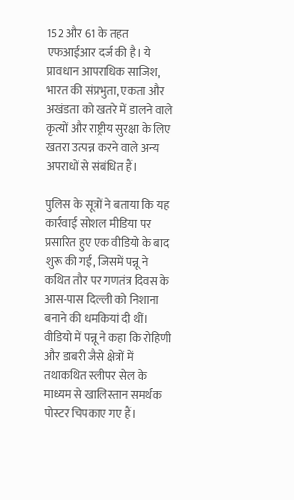152 और 61 के तहत एफआईआर दर्ज की है। ये प्रावधान आपराधिक साजिश, भारत की संप्रभुता, एकता और अखंडता को खतरे में डालने वाले कृत्यों और राष्ट्रीय सुरक्षा के लिए खतरा उत्पन्न करने वाले अन्य अपराधों से संबंधित हैं।

पुलिस के सूत्रों ने बताया कि यह कार्रवाई सोशल मीडिया पर प्रसारित हुए एक वीडियो के बाद शुरू की गई, जिसमें पन्नू ने कथित तौर पर गणतंत्र दिवस के आस-पास दिल्ली को निशाना बनाने की धमकियां दी थीं। वीडियो में पन्नू ने कहा कि रोहिणी और डाबरी जैसे क्षेत्रों में तथाकथित स्लीपर सेल के माध्यम से खालिस्तान समर्थक पोस्टर चिपकाए गए हैं।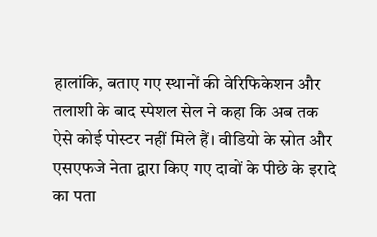हालांकि, बताए गए स्थानों की वेरिफिकेशन और तलाशी के बाद स्पेशल सेल ने कहा कि अब तक ऐसे कोई पोस्टर नहीं मिले हैं। वीडियो के स्रोत और एसएफजे नेता द्वारा किए गए दावों के पीछे के इरादे का पता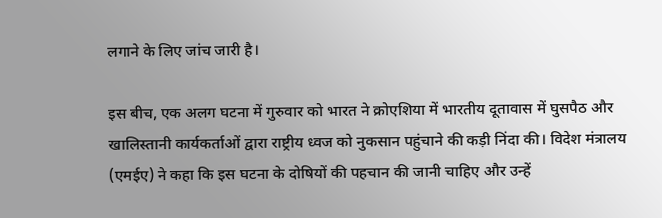लगाने के लिए जांच जारी है।

इस बीच, एक अलग घटना में गुरुवार को भारत ने क्रोएशिया में भारतीय दूतावास में घुसपैठ और खालिस्तानी कार्यकर्ताओं द्वारा राष्ट्रीय ध्वज को नुकसान पहुंचाने की कड़ी निंदा की। विदेश मंत्रालय (एमईए) ने कहा कि इस घटना के दोषियों की पहचान की जानी चाहिए और उन्हें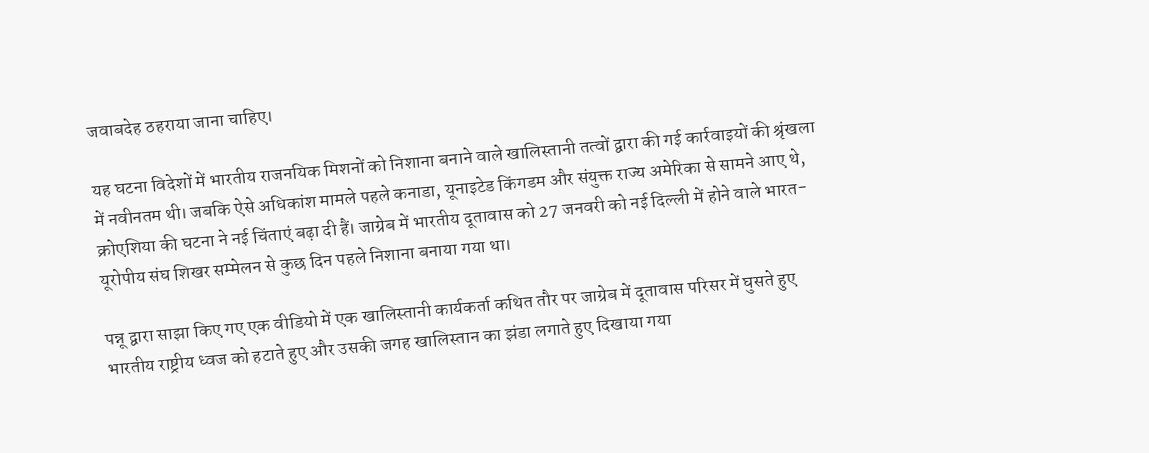जवाबदेह ठहराया जाना चाहिए।

यह घटना विदेशों में भारतीय राजनयिक मिशनों को निशाना बनाने वाले खालिस्तानी तत्वों द्वारा की गई कार्रवाइयों की श्रृंखला में नवीनतम थी। जबकि ऐसे अधिकांश मामले पहले कनाडा, यूनाइटेड किंगडम और संयुक्त राज्य अमेरिका से सामने आए थे, क्रोएशिया की घटना ने नई चिंताएं बढ़ा दी हैं। जाग्रेब में भारतीय दूतावास को 27 जनवरी को नई दिल्ली में होने वाले भारत-यूरोपीय संघ शिखर सम्मेलन से कुछ दिन पहले निशाना बनाया गया था।

पन्नू द्वारा साझा किए गए एक वीडियो में एक खालिस्तानी कार्यकर्ता कथित तौर पर जाग्रेब में दूतावास परिसर में घुसते हुए भारतीय राष्ट्रीय ध्वज को हटाते हुए और उसकी जगह खालिस्तान का झंडा लगाते हुए दिखाया गया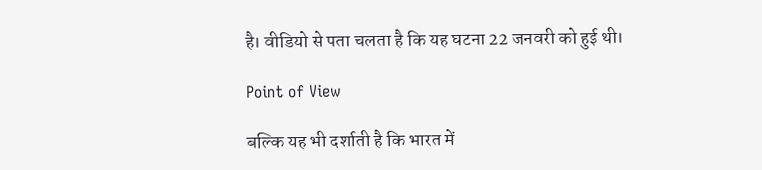है। वीडियो से पता चलता है कि यह घटना 22 जनवरी को हुई थी।

Point of View

बल्कि यह भी दर्शाती है कि भारत में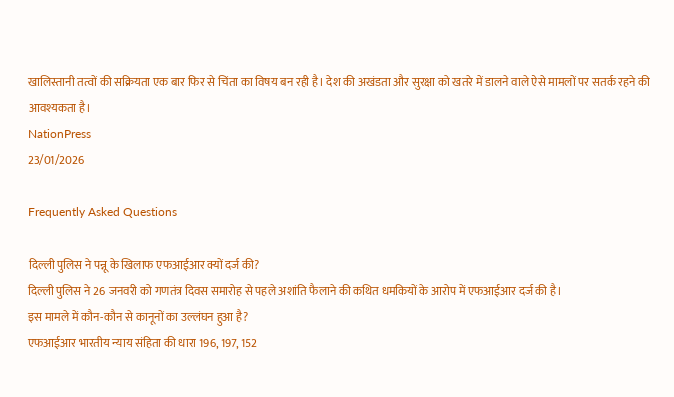खालिस्तानी तत्वों की सक्रियता एक बार फिर से चिंता का विषय बन रही है। देश की अखंडता और सुरक्षा को खतरे में डालने वाले ऐसे मामलों पर सतर्क रहने की आवश्यकता है।
NationPress
23/01/2026

Frequently Asked Questions

दिल्ली पुलिस ने पन्नू के खिलाफ एफआईआर क्यों दर्ज की?
दिल्ली पुलिस ने 26 जनवरी को गणतंत्र दिवस समारोह से पहले अशांति फैलाने की कथित धमकियों के आरोप में एफआईआर दर्ज की है।
इस मामले में कौन-कौन से कानूनों का उल्लंघन हुआ है?
एफआईआर भारतीय न्याय संहिता की धारा 196, 197, 152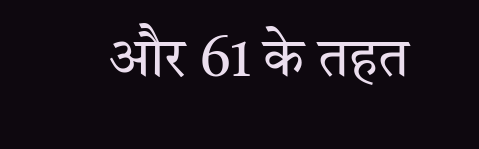और 61 के तहत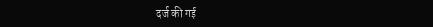दर्ज की गई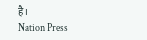है।
Nation Press